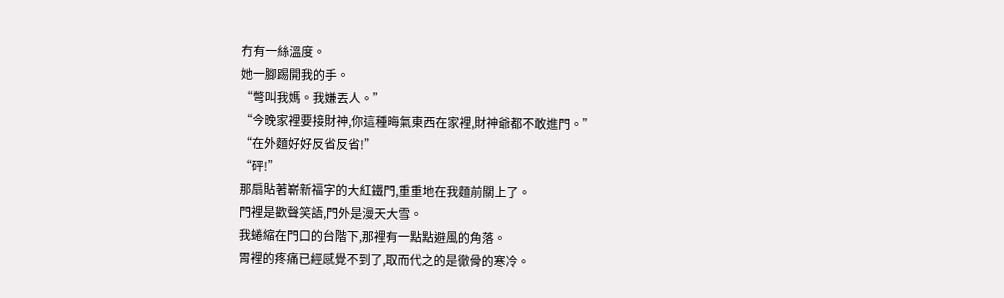冇有一絲溫度。
她一腳踢開我的手。
“彆叫我媽。我嫌丟人。”
“今晚家裡要接財神,你這種晦氣東西在家裡,財神爺都不敢進門。”
“在外麵好好反省反省!”
“砰!”
那扇貼著嶄新福字的大紅鐵門,重重地在我麵前關上了。
門裡是歡聲笑語,門外是漫天大雪。
我蜷縮在門口的台階下,那裡有一點點避風的角落。
胃裡的疼痛已經感覺不到了,取而代之的是徹骨的寒冷。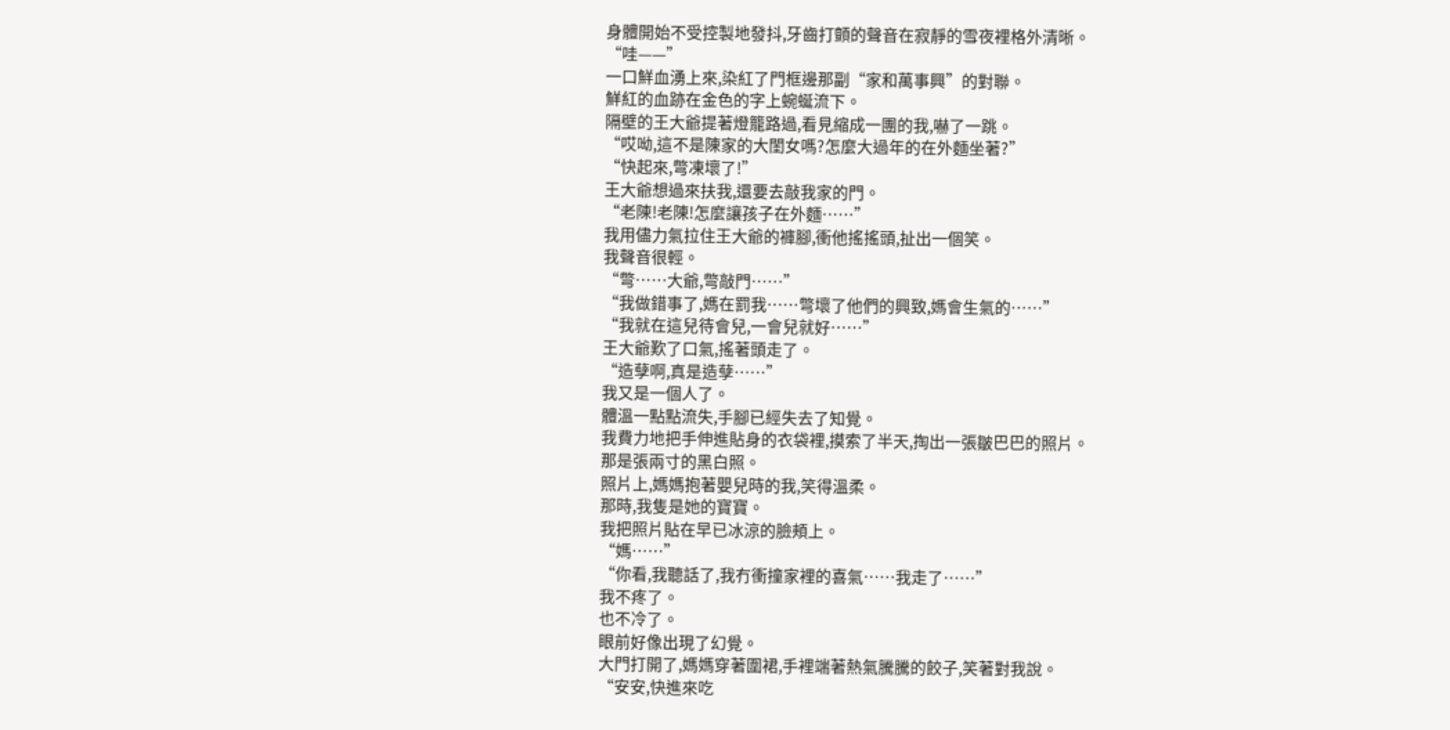身體開始不受控製地發抖,牙齒打顫的聲音在寂靜的雪夜裡格外清晰。
“哇——”
一口鮮血湧上來,染紅了門框邊那副“家和萬事興”的對聯。
鮮紅的血跡在金色的字上蜿蜒流下。
隔壁的王大爺提著燈籠路過,看見縮成一團的我,嚇了一跳。
“哎呦,這不是陳家的大閨女嗎?怎麼大過年的在外麵坐著?”
“快起來,彆凍壞了!”
王大爺想過來扶我,還要去敲我家的門。
“老陳!老陳!怎麼讓孩子在外麵……”
我用儘力氣拉住王大爺的褲腳,衝他搖搖頭,扯出一個笑。
我聲音很輕。
“彆……大爺,彆敲門……”
“我做錯事了,媽在罰我……彆壞了他們的興致,媽會生氣的……”
“我就在這兒待會兒,一會兒就好……”
王大爺歎了口氣,搖著頭走了。
“造孽啊,真是造孽……”
我又是一個人了。
體溫一點點流失,手腳已經失去了知覺。
我費力地把手伸進貼身的衣袋裡,摸索了半天,掏出一張皺巴巴的照片。
那是張兩寸的黑白照。
照片上,媽媽抱著嬰兒時的我,笑得溫柔。
那時,我隻是她的寶寶。
我把照片貼在早已冰涼的臉頰上。
“媽……”
“你看,我聽話了,我冇衝撞家裡的喜氣……我走了……”
我不疼了。
也不冷了。
眼前好像出現了幻覺。
大門打開了,媽媽穿著圍裙,手裡端著熱氣騰騰的餃子,笑著對我說。
“安安,快進來吃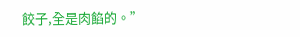餃子,全是肉餡的。”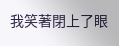我笑著閉上了眼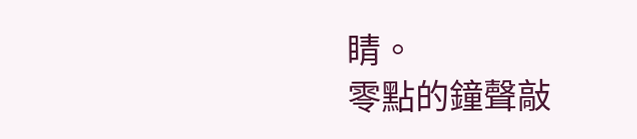睛。
零點的鐘聲敲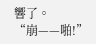響了。
“崩——啪!”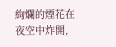絢爛的煙花在夜空中炸開,